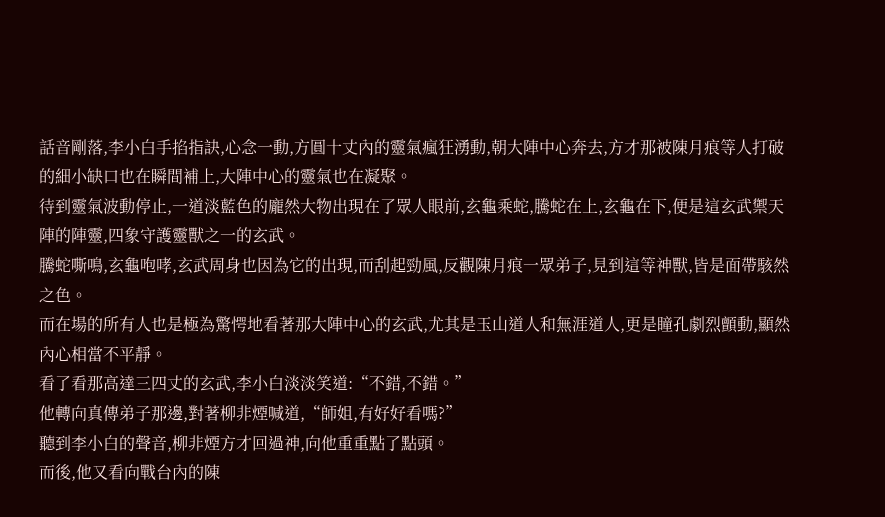話音剛落,李小白手掐指訣,心念一動,方圓十丈內的靈氣瘋狂湧動,朝大陣中心奔去,方才那被陳月痕等人打破的細小缺口也在瞬間補上,大陣中心的靈氣也在凝聚。
待到靈氣波動停止,一道淡藍色的龐然大物出現在了眾人眼前,玄龜乘蛇,騰蛇在上,玄龜在下,便是這玄武禦天陣的陣靈,四象守護靈獸之一的玄武。
騰蛇嘶鳴,玄龜咆哮,玄武周身也因為它的出現,而刮起勁風,反觀陳月痕一眾弟子,見到這等神獸,皆是面帶駭然之色。
而在場的所有人也是極為驚愕地看著那大陣中心的玄武,尤其是玉山道人和無涯道人,更是瞳孔劇烈顫動,顯然內心相當不平靜。
看了看那高達三四丈的玄武,李小白淡淡笑道:“不錯,不錯。”
他轉向真傳弟子那邊,對著柳非煙喊道,“師姐,有好好看嗎?”
聽到李小白的聲音,柳非煙方才回過神,向他重重點了點頭。
而後,他又看向戰台內的陳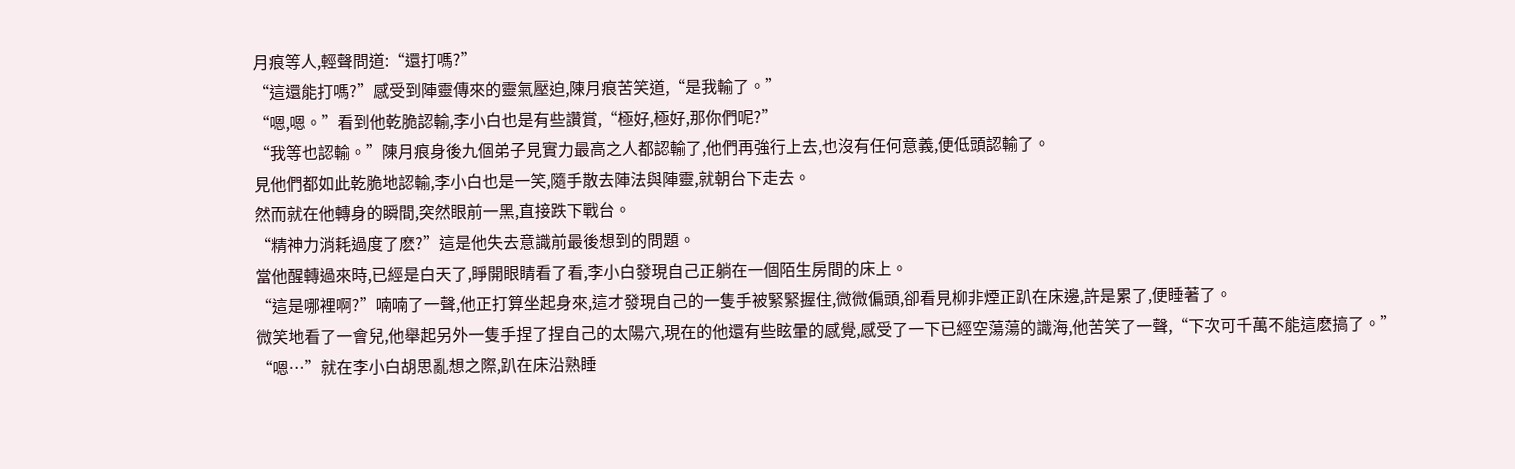月痕等人,輕聲問道:“還打嗎?”
“這還能打嗎?”感受到陣靈傳來的靈氣壓迫,陳月痕苦笑道,“是我輸了。”
“嗯,嗯。”看到他乾脆認輸,李小白也是有些讚賞,“極好,極好,那你們呢?”
“我等也認輸。”陳月痕身後九個弟子見實力最高之人都認輸了,他們再強行上去,也沒有任何意義,便低頭認輸了。
見他們都如此乾脆地認輸,李小白也是一笑,隨手散去陣法與陣靈,就朝台下走去。
然而就在他轉身的瞬間,突然眼前一黑,直接跌下戰台。
“精神力消耗過度了麽?”這是他失去意識前最後想到的問題。
當他醒轉過來時,已經是白天了,睜開眼睛看了看,李小白發現自己正躺在一個陌生房間的床上。
“這是哪裡啊?”喃喃了一聲,他正打算坐起身來,這才發現自己的一隻手被緊緊握住,微微偏頭,卻看見柳非煙正趴在床邊,許是累了,便睡著了。
微笑地看了一會兒,他舉起另外一隻手捏了捏自己的太陽穴,現在的他還有些眩暈的感覺,感受了一下已經空蕩蕩的識海,他苦笑了一聲,“下次可千萬不能這麽搞了。”
“嗯…”就在李小白胡思亂想之際,趴在床沿熟睡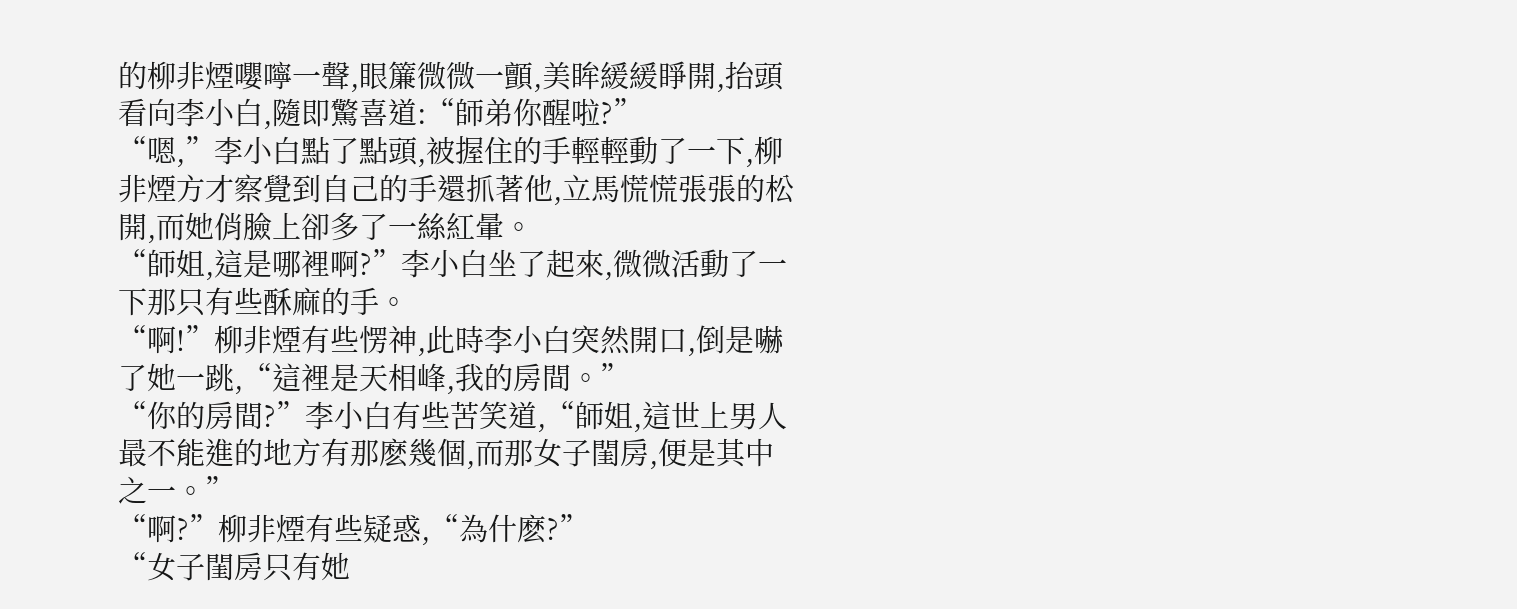的柳非煙嚶嚀一聲,眼簾微微一顫,美眸緩緩睜開,抬頭看向李小白,隨即驚喜道:“師弟你醒啦?”
“嗯,”李小白點了點頭,被握住的手輕輕動了一下,柳非煙方才察覺到自己的手還抓著他,立馬慌慌張張的松開,而她俏臉上卻多了一絲紅暈。
“師姐,這是哪裡啊?”李小白坐了起來,微微活動了一下那只有些酥麻的手。
“啊!”柳非煙有些愣神,此時李小白突然開口,倒是嚇了她一跳,“這裡是天相峰,我的房間。”
“你的房間?”李小白有些苦笑道,“師姐,這世上男人最不能進的地方有那麽幾個,而那女子閨房,便是其中之一。”
“啊?”柳非煙有些疑惑,“為什麽?”
“女子閨房只有她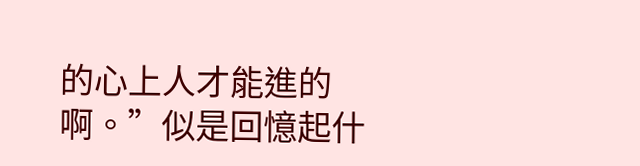的心上人才能進的啊。”似是回憶起什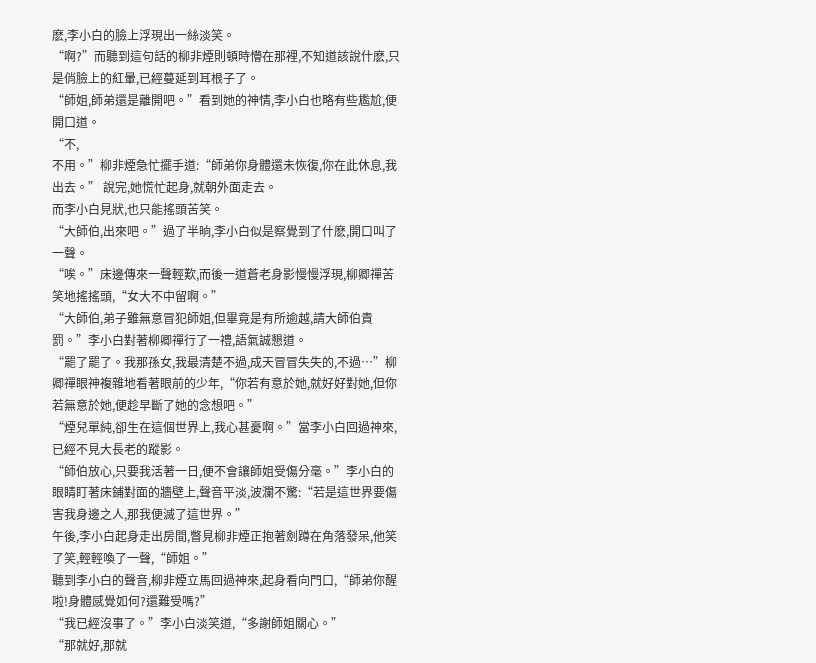麽,李小白的臉上浮現出一絲淡笑。
“啊?”而聽到這句話的柳非煙則頓時懵在那裡,不知道該說什麽,只是俏臉上的紅暈,已經蔓延到耳根子了。
“師姐,師弟還是離開吧。”看到她的神情,李小白也略有些尷尬,便開口道。
“不,
不用。”柳非煙急忙擺手道:“師弟你身體還未恢復,你在此休息,我出去。” 說完,她慌忙起身,就朝外面走去。
而李小白見狀,也只能搖頭苦笑。
“大師伯,出來吧。”過了半晌,李小白似是察覺到了什麽,開口叫了一聲。
“唉。”床邊傳來一聲輕歎,而後一道蒼老身影慢慢浮現,柳卿禪苦笑地搖搖頭,“女大不中留啊。”
“大師伯,弟子雖無意冒犯師姐,但畢竟是有所逾越,請大師伯責罰。”李小白對著柳卿禪行了一禮,語氣誠懇道。
“罷了罷了。我那孫女,我最清楚不過,成天冒冒失失的,不過…”柳卿禪眼神複雜地看著眼前的少年,“你若有意於她,就好好對她,但你若無意於她,便趁早斷了她的念想吧。”
“煙兒單純,卻生在這個世界上,我心甚憂啊。”當李小白回過神來,已經不見大長老的蹤影。
“師伯放心,只要我活著一日,便不會讓師姐受傷分毫。”李小白的眼睛盯著床鋪對面的牆壁上,聲音平淡,波瀾不驚:“若是這世界要傷害我身邊之人,那我便滅了這世界。”
午後,李小白起身走出房間,瞥見柳非煙正抱著劍蹲在角落發呆,他笑了笑,輕輕喚了一聲,“師姐。”
聽到李小白的聲音,柳非煙立馬回過神來,起身看向門口,“師弟你醒啦!身體感覺如何?還難受嗎?”
“我已經沒事了。”李小白淡笑道,“多謝師姐關心。”
“那就好,那就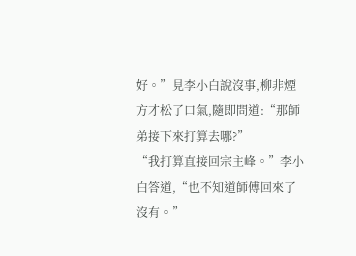好。”見李小白說沒事,柳非煙方才松了口氣,隨即問道:“那師弟接下來打算去哪?”
“我打算直接回宗主峰。”李小白答道,“也不知道師傅回來了沒有。”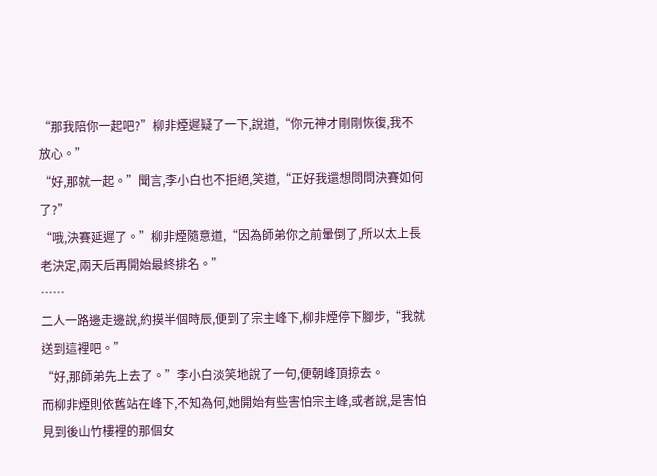“那我陪你一起吧?”柳非煙遲疑了一下,說道,“你元神才剛剛恢復,我不放心。”
“好,那就一起。”聞言,李小白也不拒絕,笑道,“正好我還想問問決賽如何了?”
“哦,決賽延遲了。”柳非煙隨意道,“因為師弟你之前暈倒了,所以太上長老決定,兩天后再開始最終排名。”
……
二人一路邊走邊說,約摸半個時辰,便到了宗主峰下,柳非煙停下腳步,“我就送到這裡吧。”
“好,那師弟先上去了。”李小白淡笑地說了一句,便朝峰頂掠去。
而柳非煙則依舊站在峰下,不知為何,她開始有些害怕宗主峰,或者說,是害怕見到後山竹樓裡的那個女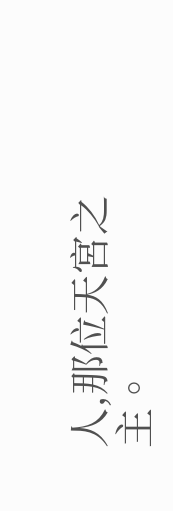人,那位天宮之主。